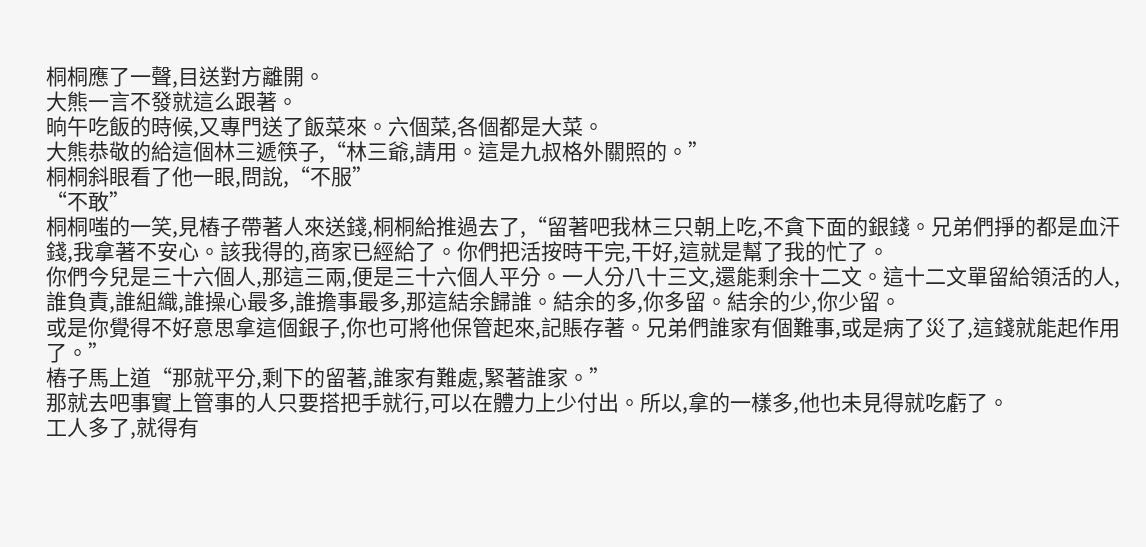桐桐應了一聲,目送對方離開。
大熊一言不發就這么跟著。
晌午吃飯的時候,又專門送了飯菜來。六個菜,各個都是大菜。
大熊恭敬的給這個林三遞筷子,“林三爺,請用。這是九叔格外關照的。”
桐桐斜眼看了他一眼,問說,“不服”
“不敢”
桐桐嗤的一笑,見樁子帶著人來送錢,桐桐給推過去了,“留著吧我林三只朝上吃,不貪下面的銀錢。兄弟們掙的都是血汗錢,我拿著不安心。該我得的,商家已經給了。你們把活按時干完,干好,這就是幫了我的忙了。
你們今兒是三十六個人,那這三兩,便是三十六個人平分。一人分八十三文,還能剩余十二文。這十二文單留給領活的人,誰負責,誰組織,誰操心最多,誰擔事最多,那這結余歸誰。結余的多,你多留。結余的少,你少留。
或是你覺得不好意思拿這個銀子,你也可將他保管起來,記賬存著。兄弟們誰家有個難事,或是病了災了,這錢就能起作用了。”
樁子馬上道“那就平分,剩下的留著,誰家有難處,緊著誰家。”
那就去吧事實上管事的人只要搭把手就行,可以在體力上少付出。所以,拿的一樣多,他也未見得就吃虧了。
工人多了,就得有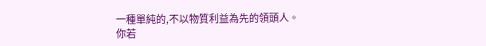一種單純的,不以物質利益為先的領頭人。
你若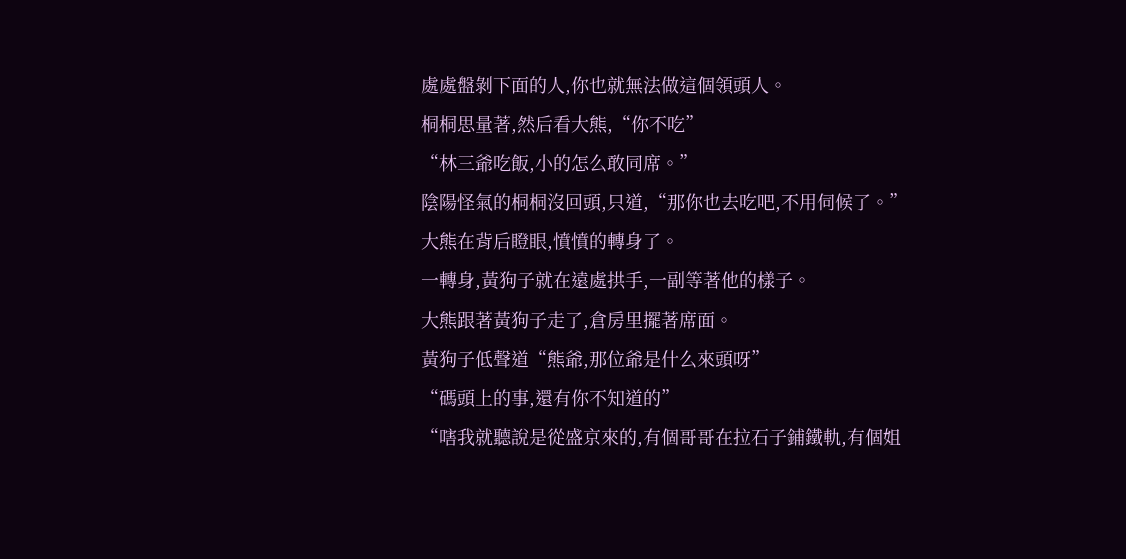處處盤剝下面的人,你也就無法做這個領頭人。
桐桐思量著,然后看大熊,“你不吃”
“林三爺吃飯,小的怎么敢同席。”
陰陽怪氣的桐桐沒回頭,只道,“那你也去吃吧,不用伺候了。”
大熊在背后瞪眼,憤憤的轉身了。
一轉身,黃狗子就在遠處拱手,一副等著他的樣子。
大熊跟著黃狗子走了,倉房里擺著席面。
黃狗子低聲道“熊爺,那位爺是什么來頭呀”
“碼頭上的事,還有你不知道的”
“嗐我就聽說是從盛京來的,有個哥哥在拉石子鋪鐵軌,有個姐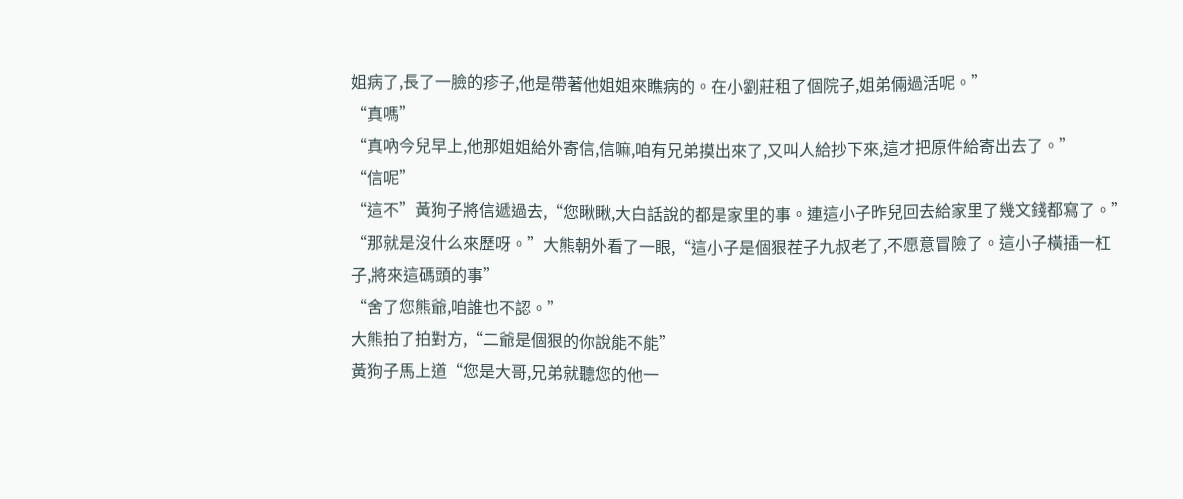姐病了,長了一臉的疹子,他是帶著他姐姐來瞧病的。在小劉莊租了個院子,姐弟倆過活呢。”
“真嗎”
“真吶今兒早上,他那姐姐給外寄信,信嘛,咱有兄弟摸出來了,又叫人給抄下來,這才把原件給寄出去了。”
“信呢”
“這不”黃狗子將信遞過去,“您瞅瞅,大白話說的都是家里的事。連這小子昨兒回去給家里了幾文錢都寫了。”
“那就是沒什么來歷呀。”大熊朝外看了一眼,“這小子是個狠茬子九叔老了,不愿意冒險了。這小子橫插一杠子,將來這碼頭的事”
“舍了您熊爺,咱誰也不認。”
大熊拍了拍對方,“二爺是個狠的你說能不能”
黃狗子馬上道“您是大哥,兄弟就聽您的他一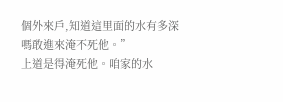個外來戶,知道這里面的水有多深嗎敢進來淹不死他。”
上道是得淹死他。咱家的水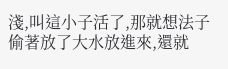淺,叫這小子活了,那就想法子偷著放了大水放進來,還就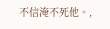不信淹不死他。,